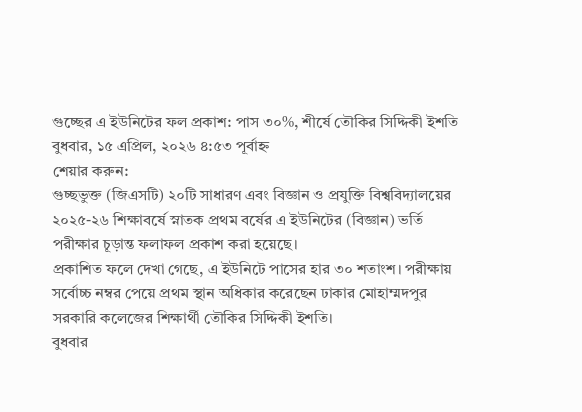গুচ্ছের এ ইউনিটের ফল প্রকাশ: পাস ৩০%, শীর্ষে তৌকির সিদ্দিকী ইশতি
বুধবার, ১৫ এপ্রিল, ২০২৬ ৪:৫৩ পূর্বাহ্ন
শেয়ার করুন:
গুচ্ছভুক্ত (জিএসটি) ২০টি সাধারণ এবং বিজ্ঞান ও প্রযুক্তি বিশ্ববিদ্যালয়ের ২০২৫-২৬ শিক্ষাবর্ষে স্নাতক প্রথম বর্ষের এ ইউনিটের (বিজ্ঞান) ভর্তি পরীক্ষার চূড়ান্ত ফলাফল প্রকাশ করা হয়েছে।
প্রকাশিত ফলে দেখা গেছে, এ ইউনিটে পাসের হার ৩০ শতাংশ। পরীক্ষায় সর্বোচ্চ নম্বর পেয়ে প্রথম স্থান অধিকার করেছেন ঢাকার মোহাম্মদপুর সরকারি কলেজের শিক্ষার্থী তৌকির সিদ্দিকী ইশতি।
বুধবার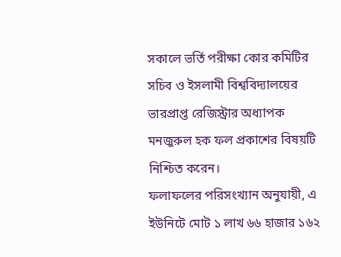সকালে ভর্তি পরীক্ষা কোর কমিটির সচিব ও ইসলামী বিশ্ববিদ্যালয়ের ভারপ্রাপ্ত রেজিস্ট্রার অধ্যাপক মনজুরুল হক ফল প্রকাশের বিষয়টি নিশ্চিত করেন।
ফলাফলের পরিসংখ্যান অনুযায়ী, এ ইউনিটে মোট ১ লাখ ৬৬ হাজার ১৬২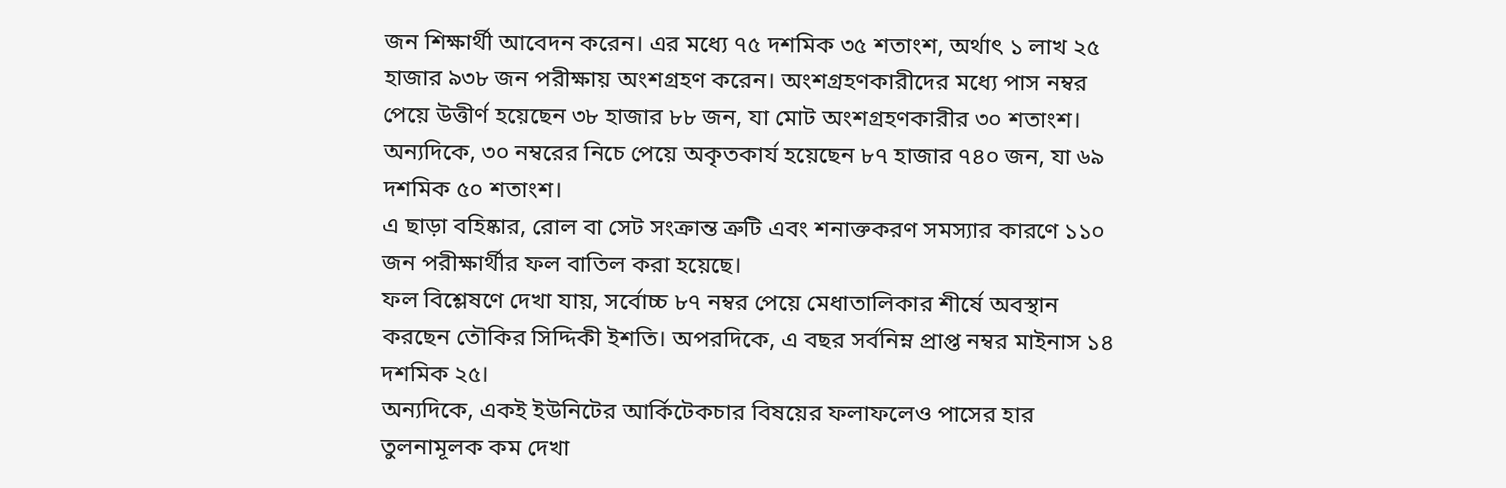জন শিক্ষার্থী আবেদন করেন। এর মধ্যে ৭৫ দশমিক ৩৫ শতাংশ, অর্থাৎ ১ লাখ ২৫ হাজার ৯৩৮ জন পরীক্ষায় অংশগ্রহণ করেন। অংশগ্রহণকারীদের মধ্যে পাস নম্বর পেয়ে উত্তীর্ণ হয়েছেন ৩৮ হাজার ৮৮ জন, যা মোট অংশগ্রহণকারীর ৩০ শতাংশ। অন্যদিকে, ৩০ নম্বরের নিচে পেয়ে অকৃতকার্য হয়েছেন ৮৭ হাজার ৭৪০ জন, যা ৬৯ দশমিক ৫০ শতাংশ।
এ ছাড়া বহিষ্কার, রোল বা সেট সংক্রান্ত ত্রুটি এবং শনাক্তকরণ সমস্যার কারণে ১১০ জন পরীক্ষার্থীর ফল বাতিল করা হয়েছে।
ফল বিশ্লেষণে দেখা যায়, সর্বোচ্চ ৮৭ নম্বর পেয়ে মেধাতালিকার শীর্ষে অবস্থান করছেন তৌকির সিদ্দিকী ইশতি। অপরদিকে, এ বছর সর্বনিম্ন প্রাপ্ত নম্বর মাইনাস ১৪ দশমিক ২৫।
অন্যদিকে, একই ইউনিটের আর্কিটেকচার বিষয়ের ফলাফলেও পাসের হার তুলনামূলক কম দেখা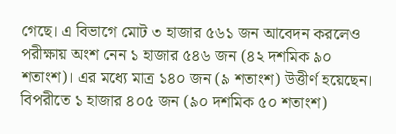গেছে। এ বিভাগে মোট ৩ হাজার ৫৬১ জন আবেদন করলেও পরীক্ষায় অংশ নেন ১ হাজার ৫৪৬ জন (৪২ দশমিক ৯০ শতাংশ)। এর মধ্যে মাত্র ১৪০ জন (৯ শতাংশ) উত্তীর্ণ হয়েছেন। বিপরীতে ১ হাজার ৪০৫ জন (৯০ দশমিক ৫০ শতাংশ)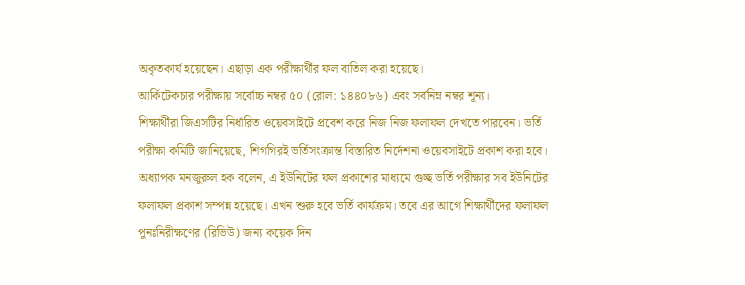অকৃতকার্য হয়েছেন। এছাড়া এক পরীক্ষার্থীর ফল বাতিল করা হয়েছে।
আর্কিটেকচার পরীক্ষায় সর্বোচ্চ নম্বর ৫০ (রোল: ১৪৪০৮৬) এবং সর্বনিম্ন নম্বর শূন্য।
শিক্ষার্থীরা জিএসটির নির্ধারিত ওয়েবসাইটে প্রবেশ করে নিজ নিজ ফলাফল দেখতে পারবেন। ভর্তি পরীক্ষা কমিটি জানিয়েছে, শিগগিরই ভর্তিসংক্রান্ত বিস্তারিত নির্দেশনা ওয়েবসাইটে প্রকাশ করা হবে।
অধ্যাপক মনজুরুল হক বলেন, এ ইউনিটের ফল প্রকাশের মাধ্যমে গুচ্ছ ভর্তি পরীক্ষার সব ইউনিটের ফলাফল প্রকাশ সম্পন্ন হয়েছে। এখন শুরু হবে ভর্তি কার্যক্রম। তবে এর আগে শিক্ষার্থীদের ফলাফল পুনঃনিরীক্ষণের (রিভিউ) জন্য কয়েক দিন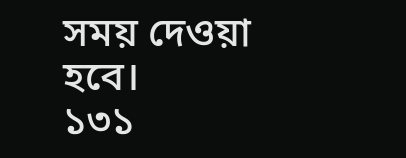সময় দেওয়া হবে।
১৩১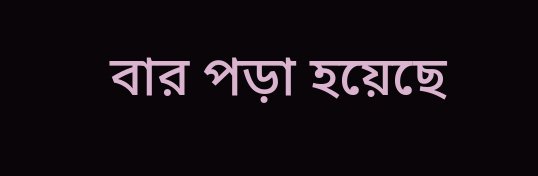বার পড়া হয়েছে